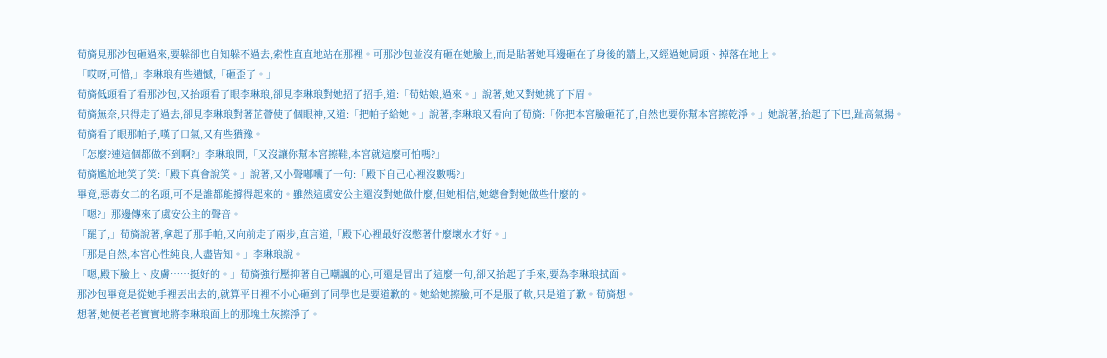荀旖見那沙包砸過來,要躲卻也自知躲不過去,索性直直地站在那裡。可那沙包並沒有砸在她臉上,而是貼著她耳邊砸在了身後的牆上,又經過她肩頭、掉落在地上。
「哎呀,可惜,」李琳琅有些遺憾,「砸歪了。」
荀旖低頭看了看那沙包,又抬頭看了眼李琳琅,卻見李琳琅對她招了招手,道:「荀姑娘,過來。」說著,她又對她挑了下眉。
荀旖無奈,只得走了過去,卻見李琳琅對著芷薈使了個眼神,又道:「把帕子給她。」說著,李琳琅又看向了荀旖:「你把本宮臉砸花了,自然也要你幫本宮擦乾淨。」她說著,抬起了下巴,趾高氣揚。
荀旖看了眼那帕子,嘆了口氣,又有些猶豫。
「怎麼?連這個都做不到啊?」李琳琅問,「又沒讓你幫本宮擦鞋,本宮就這麼可怕嗎?」
荀旖尷尬地笑了笑:「殿下真會說笑。」說著,又小聲嘟囔了一句:「殿下自己心裡沒數嗎?」
畢竟,惡毒女二的名頭,可不是誰都能撐得起來的。雖然這虞安公主還沒對她做什麼,但她相信,她總會對她做些什麼的。
「嗯?」那邊傳來了虞安公主的聲音。
「罷了,」荀旖說著,拿起了那手帕,又向前走了兩步,直言道,「殿下心裡最好沒憋著什麼壞水才好。」
「那是自然,本宮心性純良,人盡皆知。」李琳琅說。
「嗯,殿下臉上、皮膚……挺好的。」荀旖強行壓抑著自己嘲諷的心,可還是冒出了這麼一句,卻又抬起了手來,要為李琳琅拭面。
那沙包畢竟是從她手裡丟出去的,就算平日裡不小心砸到了同學也是要道歉的。她給她擦臉,可不是服了軟,只是道了歉。荀旖想。
想著,她便老老實實地將李琳琅面上的那塊土灰擦淨了。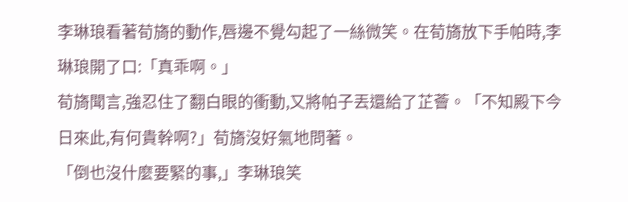李琳琅看著荀旖的動作,唇邊不覺勾起了一絲微笑。在荀旖放下手帕時,李琳琅開了口:「真乖啊。」
荀旖聞言,強忍住了翻白眼的衝動,又將帕子丟還給了芷薈。「不知殿下今日來此,有何貴幹啊?」荀旖沒好氣地問著。
「倒也沒什麼要緊的事,」李琳琅笑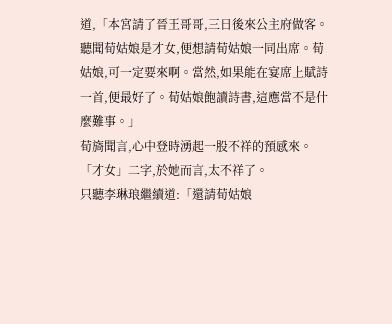道,「本宮請了晉王哥哥,三日後來公主府做客。聽聞荀姑娘是才女,便想請荀姑娘一同出席。荀姑娘,可一定要來啊。當然,如果能在宴席上賦詩一首,便最好了。荀姑娘飽讀詩書,這應當不是什麼難事。」
荀旖聞言,心中登時湧起一股不祥的預感來。「才女」二字,於她而言,太不祥了。
只聽李琳琅繼續道:「還請荀姑娘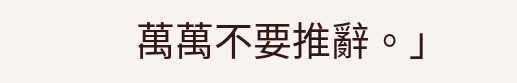萬萬不要推辭。」